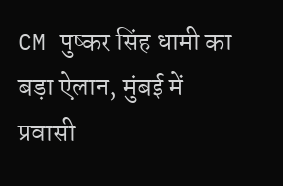CM पुष्कर सिंह धामी का बड़ा ऐलान, मुंबई में प्रवासी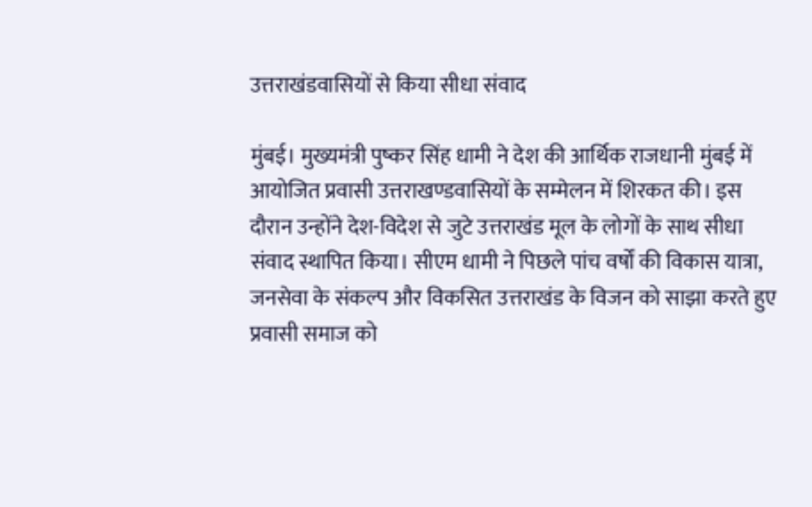उत्तराखंडवासियों से किया सीधा संवाद

मुंबई। मुख्यमंत्री पुष्कर सिंह धामी ने देश की आर्थिक राजधानी मुंबई में आयोजित प्रवासी उत्तराखण्डवासियों के सम्मेलन में शिरकत की। इस दौरान उन्होंने देश-विदेश से जुटे उत्तराखंड मूल के लोगों के साथ सीधा संवाद स्थापित किया। सीएम धामी ने पिछले पांच वर्षों की विकास यात्रा, जनसेवा के संकल्प और विकसित उत्तराखंड के विजन को साझा करते हुए प्रवासी समाज को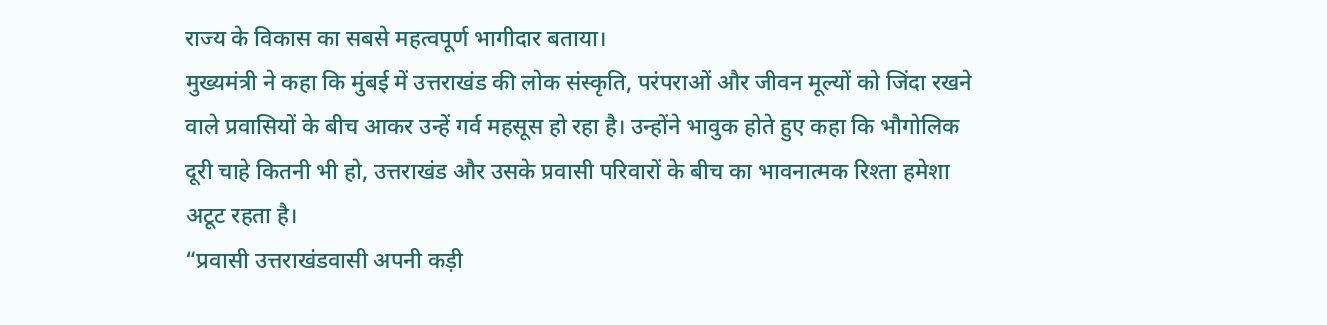राज्य के विकास का सबसे महत्वपूर्ण भागीदार बताया।
मुख्यमंत्री ने कहा कि मुंबई में उत्तराखंड की लोक संस्कृति, परंपराओं और जीवन मूल्यों को जिंदा रखने वाले प्रवासियों के बीच आकर उन्हें गर्व महसूस हो रहा है। उन्होंने भावुक होते हुए कहा कि भौगोलिक दूरी चाहे कितनी भी हो, उत्तराखंड और उसके प्रवासी परिवारों के बीच का भावनात्मक रिश्ता हमेशा अटूट रहता है।
“प्रवासी उत्तराखंडवासी अपनी कड़ी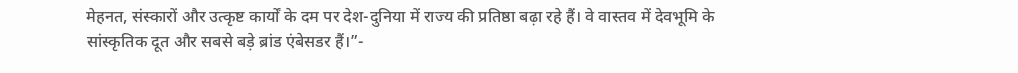मेहनत, संस्कारों और उत्कृष्ट कार्यों के दम पर देश-दुनिया में राज्य की प्रतिष्ठा बढ़ा रहे हैं। वे वास्तव में देवभूमि के सांस्कृतिक दूत और सबसे बड़े ब्रांड एंबेसडर हैं।”-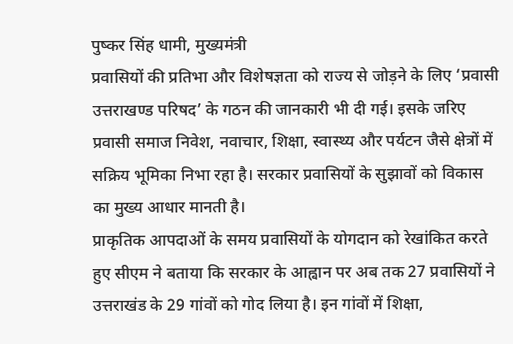पुष्कर सिंह धामी, मुख्यमंत्री
प्रवासियों की प्रतिभा और विशेषज्ञता को राज्य से जोड़ने के लिए ‘प्रवासी उत्तराखण्ड परिषद’ के गठन की जानकारी भी दी गई। इसके जरिए प्रवासी समाज निवेश, नवाचार, शिक्षा, स्वास्थ्य और पर्यटन जैसे क्षेत्रों में सक्रिय भूमिका निभा रहा है। सरकार प्रवासियों के सुझावों को विकास का मुख्य आधार मानती है।
प्राकृतिक आपदाओं के समय प्रवासियों के योगदान को रेखांकित करते हुए सीएम ने बताया कि सरकार के आह्वान पर अब तक 27 प्रवासियों ने उत्तराखंड के 29 गांवों को गोद लिया है। इन गांवों में शिक्षा,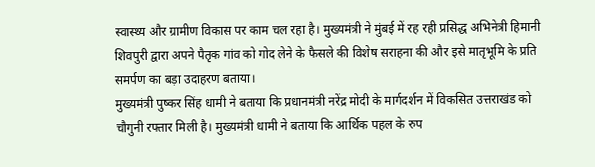स्वास्थ्य और ग्रामीण विकास पर काम चल रहा है। मुख्यमंत्री ने मुंबई में रह रही प्रसिद्ध अभिनेत्री हिमानी शिवपुरी द्वारा अपने पैतृक गांव को गोद लेने के फैसले की विशेष सराहना की और इसे मातृभूमि के प्रति समर्पण का बड़ा उदाहरण बताया।
मुख्यमंत्री पुष्कर सिंह धामी ने बताया कि प्रधानमंत्री नरेंद्र मोदी के मार्गदर्शन में विकसित उत्तराखंड को चौगुनी रफ्तार मिली है। मुख्यमंत्री धामी ने बताया कि आर्थिक पहल के रुप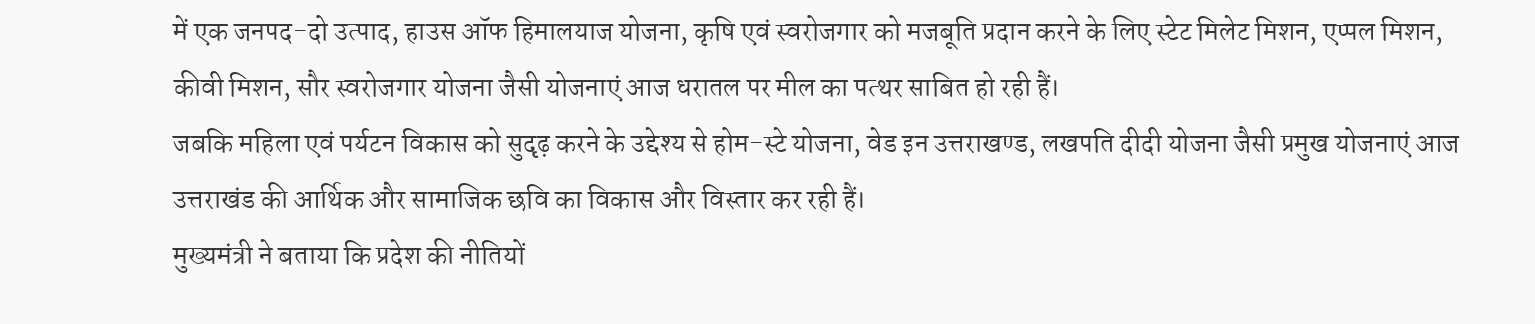में एक जनपद-दो उत्पाद, हाउस ऑफ हिमालयाज योजना, कृषि एवं स्वरोजगार को मजबूति प्रदान करने के लिए स्टेट मिलेट मिशन, एप्पल मिशन, कीवी मिशन, सौर स्वरोजगार योजना जैसी योजनाएं आज धरातल पर मील का पत्थर साबित हो रही हैं।
जबकि महिला एवं पर्यटन विकास को सुदृढ़ करने के उद्देश्य से होम-स्टे योजना, वेड इन उत्तराखण्ड, लखपति दीदी योजना जैसी प्रमुख योजनाएं आज उत्तराखंड की आर्थिक और सामाजिक छवि का विकास और विस्तार कर रही हैं।
मुख्यमंत्री ने बताया कि प्रदेश की नीतियों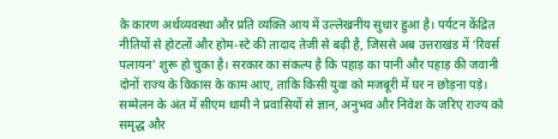के कारण अर्थव्यवस्था और प्रति व्यक्ति आय में उल्लेखनीय सुधार हुआ है। पर्यटन केंद्रित नीतियों से होटलों और होम-स्टे की तादाद तेजी से बढ़ी है, जिससे अब उत्तराखंड में ‘रिवर्स पलायन’ शुरू हो चुका है। सरकार का संकल्प है कि पहाड़ का पानी और पहाड़ की जवानी दोनों राज्य के विकास के काम आए, ताकि किसी युवा को मजबूरी में घर न छोड़ना पड़े।
सम्मेलन के अंत में सीएम धामी ने प्रवासियों से ज्ञान, अनुभव और निवेश के जरिए राज्य को समृद्ध और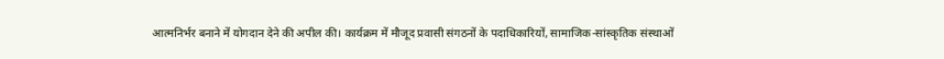आत्मनिर्भर बनाने में योगदान देने की अपील की। कार्यक्रम में मौजूद प्रवासी संगठनों के पदाधिकारियों, सामाजिक-सांस्कृतिक संस्थाओं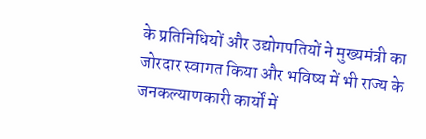के प्रतिनिधियों और उद्योगपतियों ने मुख्यमंत्री का जोरदार स्वागत किया और भविष्य में भी राज्य के जनकल्याणकारी कार्यों में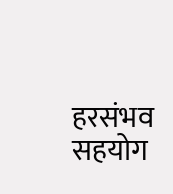हरसंभव सहयोग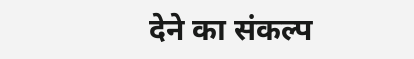देने का संकल्प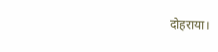दोहराया।